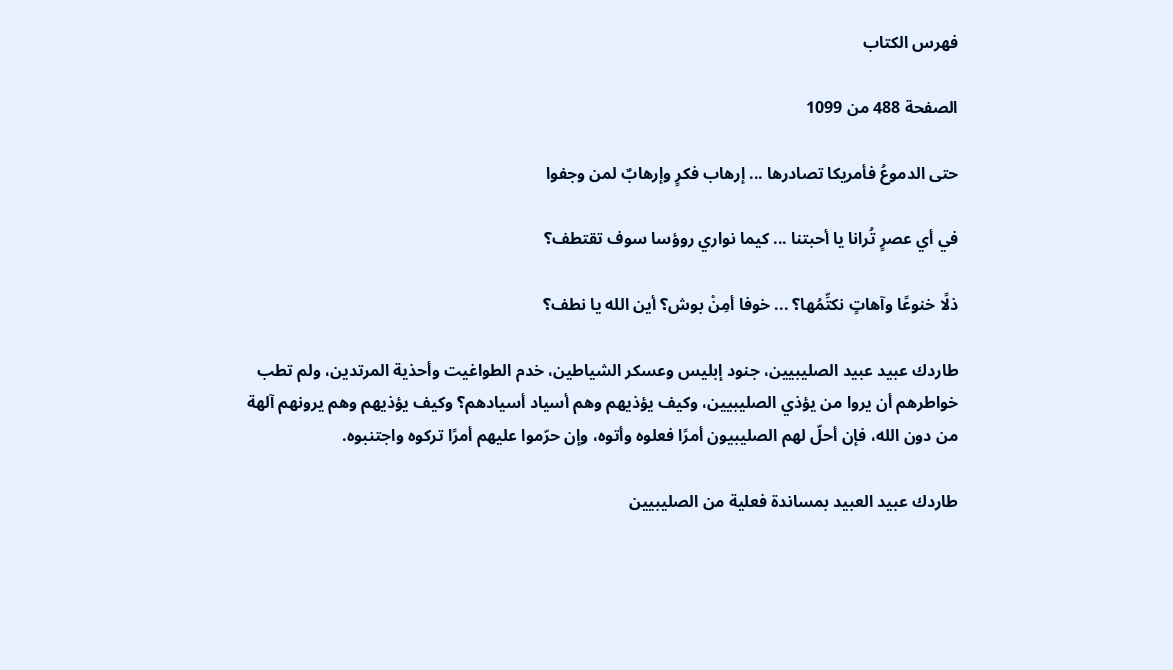فهرس الكتاب

الصفحة 488 من 1099

حتى الدموعُ فأمريكا تصادرها ... إرهاب فكرٍ وإرهابٌ لمن وجفوا

في أي عصرٍ تُرانا يا أحبتنا ... كيما نواري روؤسا سوف تقتطف؟

ذلًا خنوعًا وآهاتٍ نكتِّمُها؟ ... خوفا أمِنْ بوش؟ أين الله يا نطف؟

طاردك عبيد عبيد الصليبيين، جنود إبليس وعسكر الشياطين، خدم الطواغيت وأحذية المرتدين، ولم تطب خواطرهم أن يروا من يؤذي الصليبيين، وكيف يؤذيهم وهم أسياد أسيادهم؟ وكيف يؤذيهم وهم يرونهم آلهة من دون الله، فإن أحلّ لهم الصليبيون أمرًا فعلوه وأتوه، وإن حرّموا عليهم أمرًا تركوه واجتنبوه.

طاردك عبيد العبيد بمساندة فعلية من الصليبيين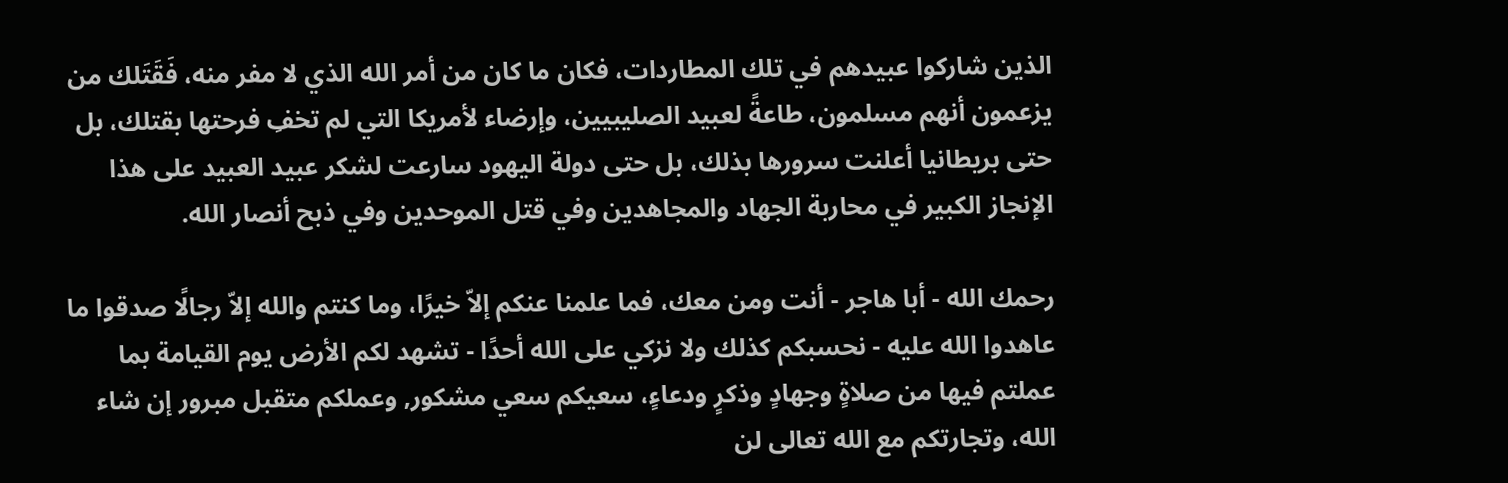الذين شاركوا عبيدهم في تلك المطاردات، فكان ما كان من أمر الله الذي لا مفر منه، فَقَتَلك من يزعمون أنهم مسلمون، طاعةً لعبيد الصليبيين، وإرضاء لأمريكا التي لم تخفِ فرحتها بقتلك، بل حتى بريطانيا أعلنت سرورها بذلك، بل حتى دولة اليهود سارعت لشكر عبيد العبيد على هذا الإنجاز الكبير في محاربة الجهاد والمجاهدين وفي قتل الموحدين وفي ذبح أنصار الله.

رحمك الله - أبا هاجر - أنت ومن معك، فما علمنا عنكم إلاّ خيرًا، وما كنتم والله إلاّ رجالًا صدقوا ما عاهدوا الله عليه - نحسبكم كذلك ولا نزكي على الله أحدًا - تشهد لكم الأرض يوم القيامة بما عملتم فيها من صلاةٍ وجهادٍ وذكرٍ ودعاءٍ، سعيكم سعي مشكور, وعملكم متقبل مبرور إن شاء الله، وتجارتكم مع الله تعالى لن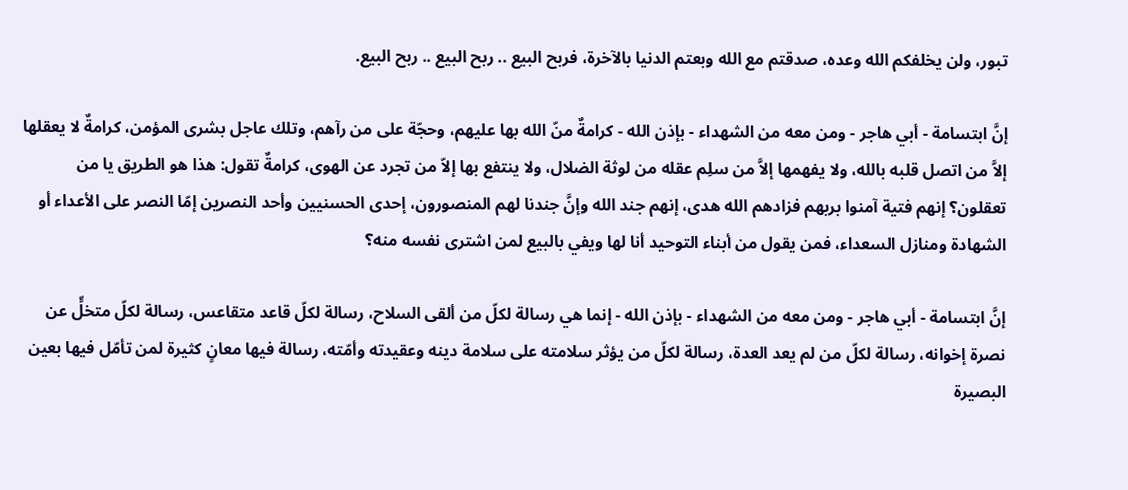تبور، ولن يخلفكم الله وعده، صدقتم مع الله وبعتم الدنيا بالآخرة، فربح البيع .. ربح البيع .. ربح البيع.

إنَّ ابتسامة - أبي هاجر - ومن معه من الشهداء - بإذن الله - كرامةٌ منّ الله بها عليهم، وحجّة على من رآهم، وتلك عاجل بشرى المؤمن، كرامةٌ لا يعقلها إلاَّ من اتصل قلبه بالله، ولا يفهمها إلاَّ من سلِم عقله من لوثة الضلال، ولا ينتفع بها إلاّ من تجرد عن الهوى، كرامةٌ تقول: هذا هو الطريق يا من تعقلون؟ إنهم فتية آمنوا بربهم فزادهم الله هدى، إنهم جند الله وإنَّ جندنا لهم المنصورون، إحدى الحسنيين وأحد النصرين إمّا النصر على الأعداء أو الشهادة ومنازل السعداء، فمن يقول من أبناء التوحيد أنا لها ويفي بالبيع لمن اشترى نفسه منه؟

إنَّ ابتسامة - أبي هاجر - ومن معه من الشهداء - بإذن الله - إنما هي رسالة لكلّ من ألقى السلاح، رسالة لكلّ قاعد متقاعس، رسالة لكلّ متخلٍّ عن نصرة إخوانه، رسالة لكلّ من لم يعد العدة، رسالة لكلّ من يؤثر سلامته على سلامة دينه وعقيدته وأمّته، رسالة فيها معانٍ كثيرة لمن تأمّل فيها بعين البصيرة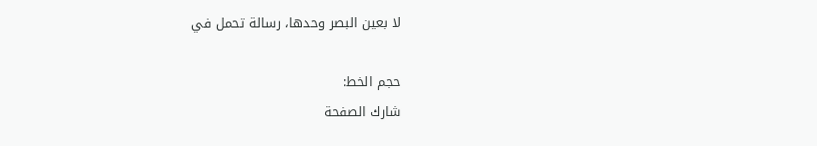لا بعين البصر وحدها، رسالة تحمل في

حجم الخط:
شارك الصفحة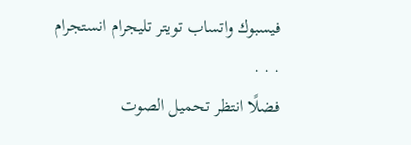فيسبوك واتساب تويتر تليجرام انستجرام
. . .
فضلًا انتظر تحميل الصوت